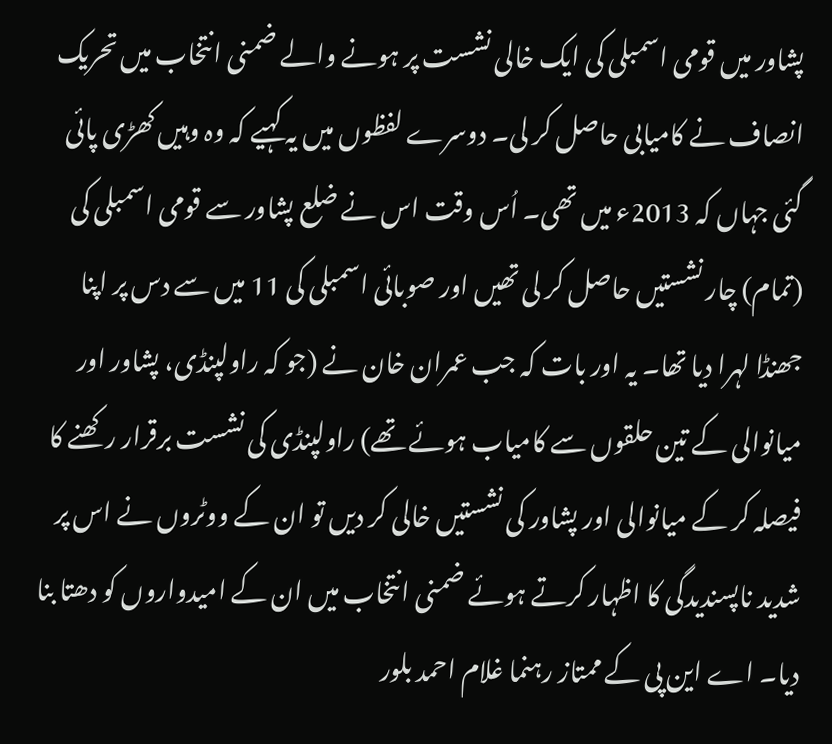پشاور میں قومی اسمبلی کی ایک خالی نشست پر ہونے والے ضمنی انتخاب میں تحریک انصاف نے کامیابی حاصل کر لی۔ دوسرے لفظوں میں یہ کہیے کہ وہ وہیں کھڑی پائی گئی جہاں کہ 2013ء میں تھی۔ اُس وقت اس نے ضلع پشاور سے قومی اسمبلی کی (تمام) چار نشستیں حاصل کر لی تھیں اور صوبائی اسمبلی کی 11 میں سے دس پر اپنا جھنڈا لہرا دیا تھا۔ یہ اور بات کہ جب عمران خان نے (جو کہ راولپنڈی، پشاور اور میانوالی کے تین حلقوں سے کامیاب ہوئے تھے) راولپنڈی کی نشست برقرار رکھنے کا فیصلہ کر کے میانوالی اور پشاور کی نشستیں خالی کر دیں تو ان کے ووٹروں نے اس پر شدید ناپسندیدگی کا اظہار کرتے ہوئے ضمنی انتخاب میں ان کے امیدواروں کو دھتا بنا دیا۔ اے این پی کے ممتاز رہنما غلام احمد بلور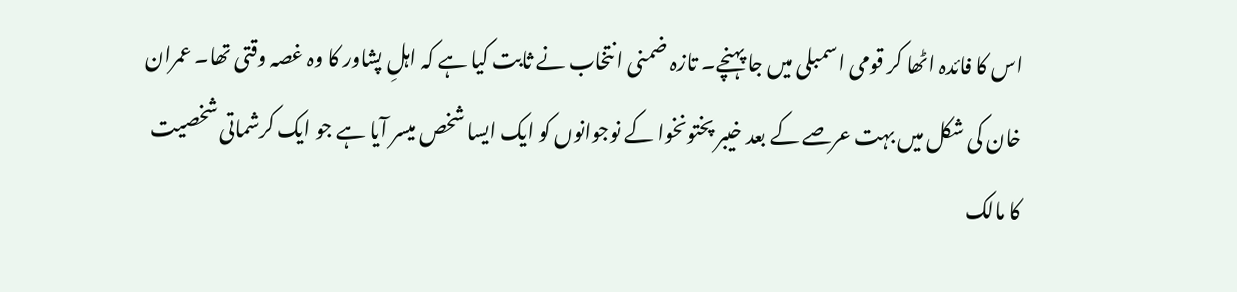اس کا فائدہ اٹھا کر قومی اسمبلی میں جا پہنچے۔ تازہ ضمنی انتخاب نے ثابت کیا ہے کہ اہلِ پشاور کا وہ غصہ وقتی تھا۔ عمران خان کی شکل میں بہت عرصے کے بعد خیبر پختونخوا کے نوجوانوں کو ایک ایسا شخص میسر آیا ہے جو ایک کرشماتی شخصیت کا مالک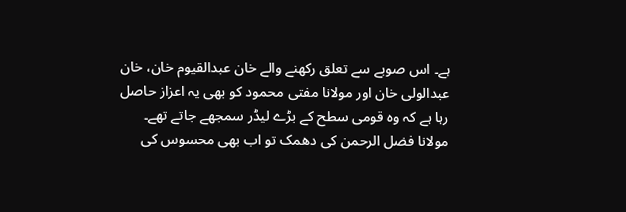ہے۔ اس صوبے سے تعلق رکھنے والے خان عبدالقیوم خان، خان عبدالولی خان اور مولانا مفتی محمود کو بھی یہ اعزاز حاصل رہا ہے کہ وہ قومی سطح کے بڑے لیڈر سمجھے جاتے تھے۔ مولانا فضل الرحمن کی دھمک تو اب بھی محسوس کی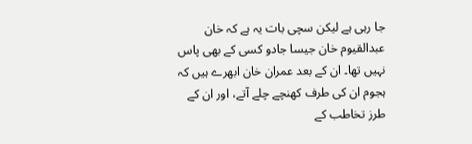جا رہی ہے لیکن سچی بات یہ ہے کہ خان عبدالقیوم خان جیسا جادو کسی کے بھی پاس نہیں تھا۔ ان کے بعد عمران خان ابھرے ہیں کہ ہجوم ان کی طرف کھنچے چلے آتے، اور ان کے طرز تخاطب کے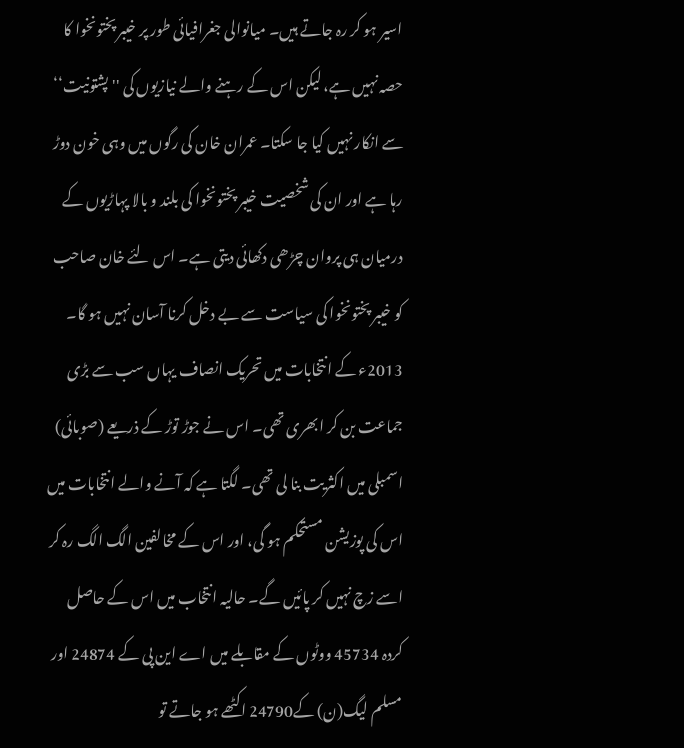اسیر ہو کر رہ جاتے ہیں۔ میانوالی جغرافیائی طور پر خیبر پختونخوا کا حصہ نہیں ہے، لیکن اس کے رہنے والے نیازیوں کی ''پشتونیت‘‘ سے انکار نہیں کیا جا سکتا۔ عمران خان کی رگوں میں وہی خون دوڑ رہا ہے اور ان کی شخصیت خیبر پختونخوا کی بلند و بالا پہاڑیوں کے درمیان ہی پروان چڑھی دکھائی دیتی ہے۔ اس لئے خان صاحب کو خیبر پختونخوا کی سیاست سے بے دخل کرنا آسان نہیں ہو گا۔ 2013ء کے انتخابات میں تحریک انصاف یہاں سب سے بڑی جماعت بن کر ابھری تھی۔ اس نے جوڑ توڑ کے ذریعے (صوبائی) اسمبلی میں اکثریت بنا لی تھی۔ لگتا ہے کہ آنے والے انتخابات میں اس کی پوزیشن مستحکم ہو گی، اور اس کے مخالفین الگ الگ رہ کر اسے زچ نہیں کر پائیں گے۔ حالیہ انتخاب میں اس کے حاصل کردہ 45734 ووٹوں کے مقابلے میں اے این پی کے 24874 اور مسلم لیگ(ن) کے24790 اکٹھے ہو جاتے تو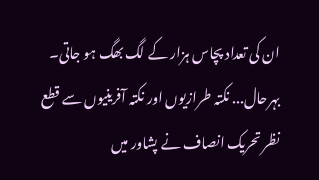ان کی تعداد پچاس ہزار کے لگ بھگ ہو جاتی۔
بہرحال... نکتہ طرازیوں اور نکتہ آفرینیوں سے قطع نظر تحریک انصاف نے پشاور میں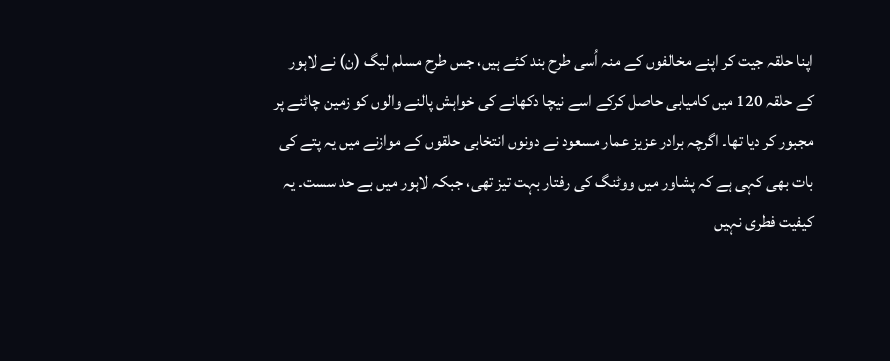اپنا حلقہ جیت کر اپنے مخالفوں کے منہ اُسی طرح بند کئے ہیں، جس طرح مسلم لیگ (ن) نے لاہور کے حلقہ 120 میں کامیابی حاصل کرکے اسے نیچا دکھانے کی خواہش پالنے والوں کو زمین چاٹنے پر مجبور کر دیا تھا۔ اگرچہ برادر عزیز عمار مسعود نے دونوں انتخابی حلقوں کے موازنے میں یہ پتے کی بات بھی کہی ہے کہ پشاور میں ووٹنگ کی رفتار بہت تیز تھی، جبکہ لاہور میں بے حد سست۔ یہ کیفیت فطری نہیں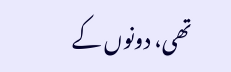تھی، دونوں کے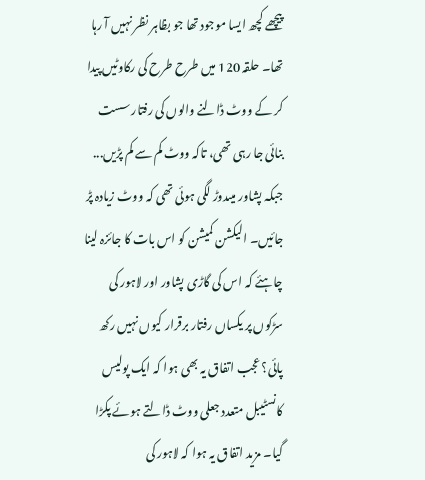پیچھے کچھ ایسا موجود تھا جو بظاہر نظر نہیں آ رہا تھا۔ حلقہ 120 میں طرح طرح کی رکاوٹیں پیدا کر کے ووٹ ڈالنے والوں کی رفتار سست بنائی جا رہی تھی، تاکہ ووٹ کم سے کم پڑیں... جبکہ پشاور میںدوڑ لگی ہوئی تھی کہ ووٹ زیادہ پڑ جائیں۔ الیکشن کمیشن کو اس بات کا جائزہ لینا چاہئے کہ اس کی گاڑی پشاور اور لاہور کی سڑکوں پر یکساں رفتار برقرار کیوں نہیں رکھ پائی؟ عجب اتفاق یہ بھی ہوا کہ ایک پولیس کانسٹیبل متعدد جعلی ووٹ ڈالتے ہوئے پکڑا گیا۔ مزید اتفاق یہ ہوا کہ لاہور کی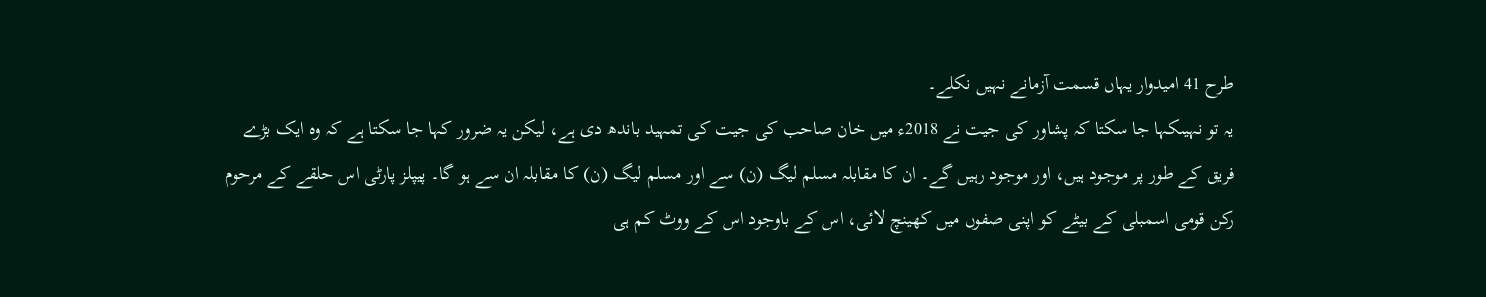طرح 41 امیدوار یہاں قسمت آزمانے نہیں نکلے۔
یہ تو نہیںکہا جا سکتا کہ پشاور کی جیت نے 2018ء میں خان صاحب کی جیت کی تمہید باندھ دی ہے، لیکن یہ ضرور کہا جا سکتا ہے کہ وہ ایک بڑے فریق کے طور پر موجود ہیں، اور موجود رہیں گے۔ ان کا مقابلہ مسلم لیگ (ن) سے اور مسلم لیگ (ن) کا مقابلہ ان سے ہو گا۔ پیپلز پارٹی اس حلقے کے مرحوم رکن قومی اسمبلی کے بیٹے کو اپنی صفوں میں کھینچ لائی، اس کے باوجود اس کے ووٹ کم ہی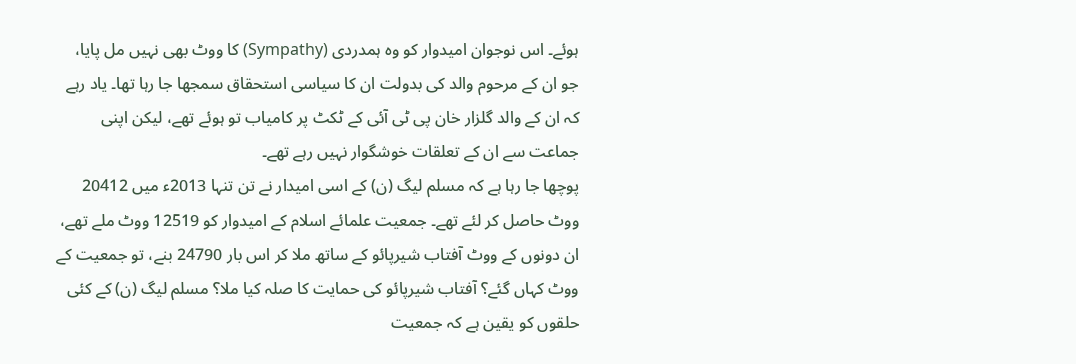ہوئے۔ اس نوجوان امیدوار کو وہ ہمدردی (Sympathy) کا ووٹ بھی نہیں مل پایا، جو ان کے مرحوم والد کی بدولت ان کا سیاسی استحقاق سمجھا جا رہا تھا۔ یاد رہے کہ ان کے والد گلزار خان پی ٹی آئی کے ٹکٹ پر کامیاب تو ہوئے تھے، لیکن اپنی جماعت سے ان کے تعلقات خوشگوار نہیں رہے تھے۔
پوچھا جا رہا ہے کہ مسلم لیگ (ن) کے اسی امیدار نے تن تنہا 2013ء میں 20412 ووٹ حاصل کر لئے تھے۔ جمعیت علمائے اسلام کے امیدوار کو 12519 ووٹ ملے تھے، ان دونوں کے ووٹ آفتاب شیرپائو کے ساتھ ملا کر اس بار 24790 بنے، تو جمعیت کے ووٹ کہاں گئے؟ آفتاب شیرپائو کی حمایت کا صلہ کیا ملا؟ مسلم لیگ (ن) کے کئی حلقوں کو یقین ہے کہ جمعیت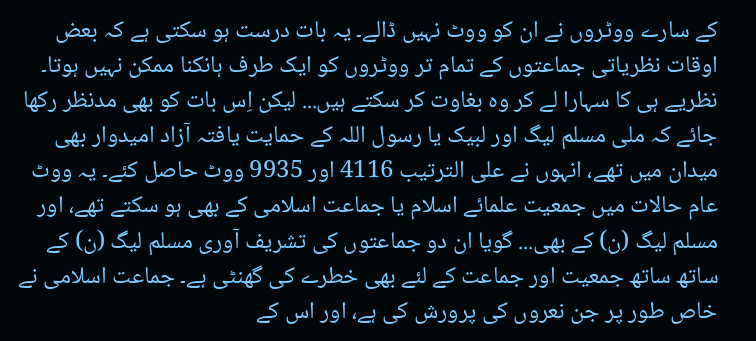کے سارے ووٹروں نے ان کو ووٹ نہیں ڈالے۔ یہ بات درست ہو سکتی ہے کہ بعض اوقات نظریاتی جماعتوں کے تمام تر ووٹروں کو ایک طرف ہانکنا ممکن نہیں ہوتا۔ نظریے ہی کا سہارا لے کر وہ بغاوت کر سکتے ہیں... لیکن اِس بات کو بھی مدنظر رکھا جائے کہ ملی مسلم لیگ اور لبیک یا رسول اللہ کے حمایت یافتہ آزاد امیدوار بھی میدان میں تھے، انہوں نے علی الترتیب 4116 اور 9935 ووٹ حاصل کئے۔ یہ ووٹ عام حالات میں جمعیت علمائے اسلام یا جماعت اسلامی کے بھی ہو سکتے تھے، اور مسلم لیگ (ن) کے بھی... گویا ان دو جماعتوں کی تشریف آوری مسلم لیگ (ن) کے ساتھ ساتھ جمعیت اور جماعت کے لئے بھی خطرے کی گھنٹی ہے۔ جماعت اسلامی نے خاص طور پر جن نعروں کی پرورش کی ہے، اور اس کے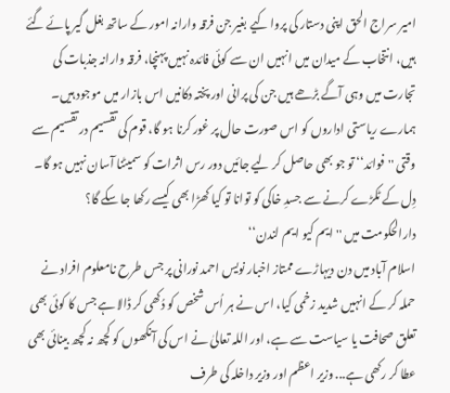امیر سراج الحق اپنی دستار کی پروا کیے بغیر جن فرقہ وارانہ امور کے ساتھ بغل گیر پائے گئے ہیں، انتخاب کے میدان میں انہیں ان سے کوئی فائدہ نہیں پہنچا، فرقہ وارانہ جذبات کی تجارت میں وہی آگے بڑھے ہیں جن کی پرانی اور پختہ دکانیں اس بازار میں موجود ہیں۔ ہمارے ریاستی اداروں کو اس صورت حال پر غور کرنا ہو گا، قوم کی تقسیم در تقسیم سے وقتی ''فوائد‘‘ تو جو بھی حاصل کر لیے جائیں دور رس اثرات کو سمیٹنا آسان نہیں ہو گا۔
دِل کے ٹکڑے کرنے سے جسدِ خاکی کو توانا تو کیا کھڑا بھی کیسے رکھا جا سکے گا؟
دارالحکومت میں ''ایم کیو ایم لندن‘‘
اسلام آباد میں دن دیہاڑے ممتاز اخبار نویس احمد نورانی پر جس طرح نامعلوم افراد نے حملہ کر کے انہیں شدید زخمی کیا، اس نے ہر اُس شخص کو دُکھی کر ڈالا ہے جس کا کوئی بھی تعلق صحافت یا سیاست سے ہے، اور اللہ تعالیٰ نے اس کی آنکھوں کو کچھ نہ کچھ بینائی بھی عطا کر رکھی ہے... وزیر اعظم اور وزیر داخلہ کی طرف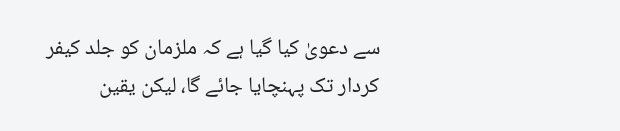سے دعویٰ کیا گیا ہے کہ ملزمان کو جلد کیفر کردار تک پہنچایا جائے گا، لیکن یقین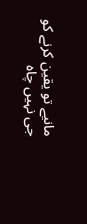مانیے تو یقین کرنے کو جی نہیں چاہ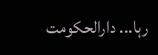رہا... دارالحکومت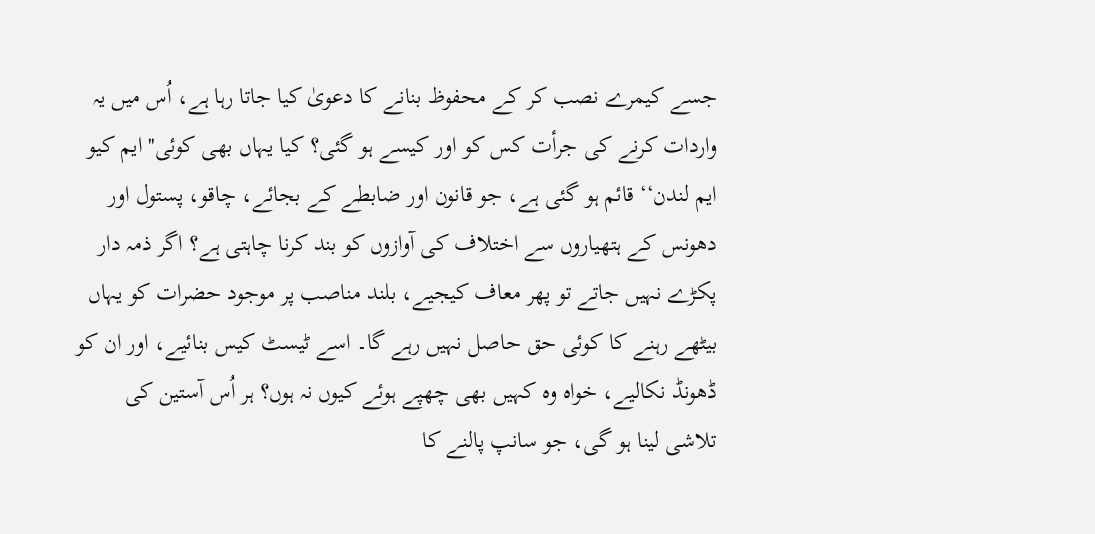جسے کیمرے نصب کر کے محفوظ بنانے کا دعویٰ کیا جاتا رہا ہے، اُس میں یہ واردات کرنے کی جرأت کس کو اور کیسے ہو گئی؟ کیا یہاں بھی کوئی''ایم کیو ایم لندن‘‘ قائم ہو گئی ہے، جو قانون اور ضابطے کے بجائے، چاقو، پستول اور دھونس کے ہتھیاروں سے اختلاف کی آوازوں کو بند کرنا چاہتی ہے؟ اگر ذمہ دار پکڑے نہیں جاتے تو پھر معاف کیجیے، بلند مناصب پر موجود حضرات کو یہاں بیٹھے رہنے کا کوئی حق حاصل نہیں رہے گا۔ اسے ٹیسٹ کیس بنائیے، اور ان کو ڈھونڈ نکالیے، خواہ وہ کہیں بھی چھپے ہوئے کیوں نہ ہوں؟ ہر اُس آستین کی تلاشی لینا ہو گی، جو سانپ پالنے کا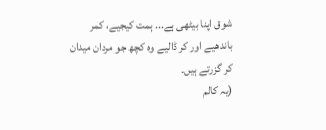شوق اپنا بیٹھی ہے... ہمت کیجیے، کمر باندھیے اور کر ڈالیے وہ کچھ جو مردان میدان کر گزرتے ہیں۔
(یہ کالم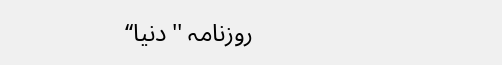روزنامہ ''دنیا‘‘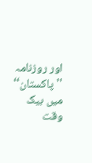اور روزنامہ ''پاکستان‘‘ میں بیک وقت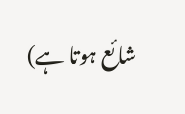شائع ہوتا ہے)